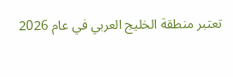تعتبر منطقة الخليج العربي في عام 2026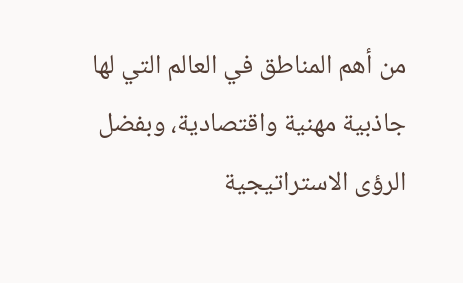من أهم المناطق في العالم التي لها جاذبية مهنية واقتصادية، وبفضل الرؤى الاستراتيجية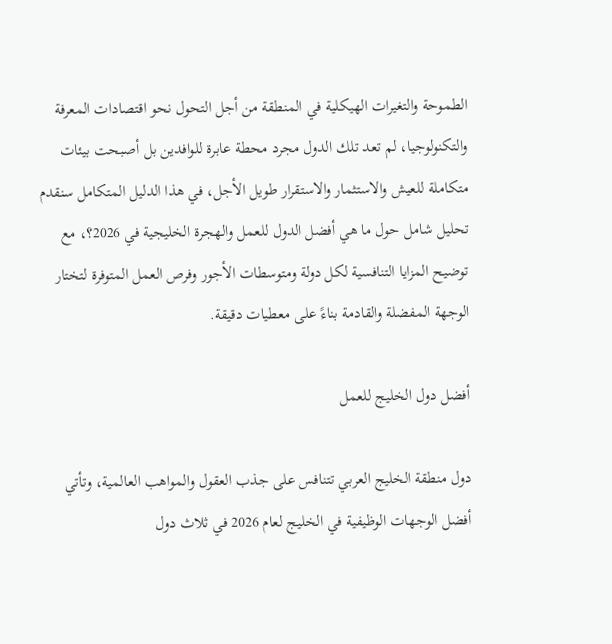الطموحة والتغيرات الهيكلية في المنطقة من أجل التحول نحو اقتصادات المعرفة والتكنولوجيا، لم تعد تلك الدول مجرد محطة عابرة للوافدين بل أصبحت بيئات متكاملة للعيش والاستثمار والاستقرار طويل الأجل، في هذا الدليل المتكامل سنقدم تحليل شامل حول ما هي أفضل الدول للعمل والهجرة الخليجية في 2026؟، مع توضيح المزايا التنافسية لكل دولة ومتوسطات الأجور وفرص العمل المتوفرة لتختار الوجهة المفضلة والقادمة بناءً على معطيات دقيقة.

أفضل دول الخليج للعمل

دول منطقة الخليج العربي تتنافس على جذب العقول والمواهب العالمية، وتأتي أفضل الوجهات الوظيفية في الخليج لعام 2026 في ثلاث دول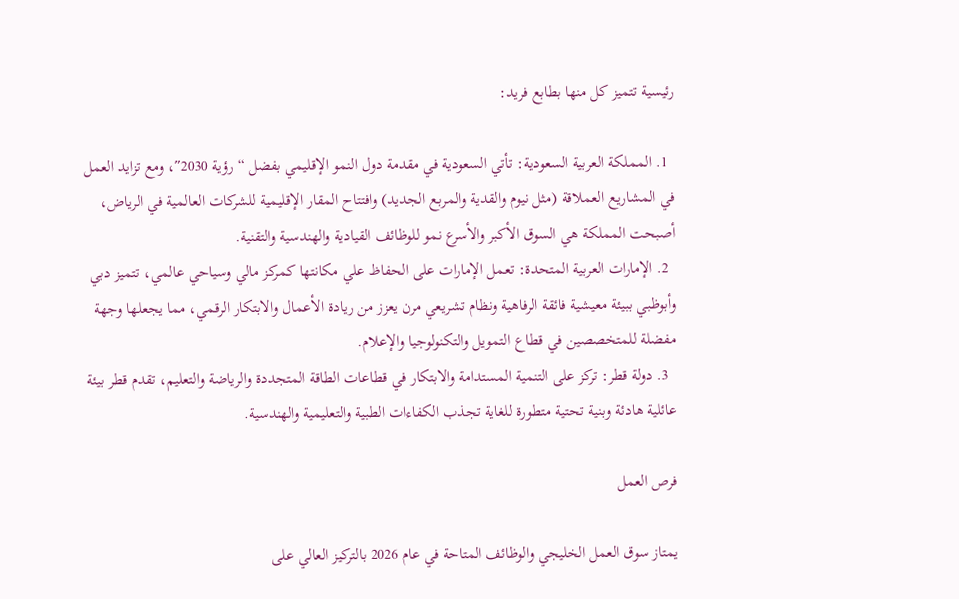رئيسية تتميز كل منها بطابع فريد:

  1. المملكة العربية السعودية: تأتي السعودية في مقدمة دول النمو الإقليمي بفضل “رؤية 2030″، ومع تزايد العمل في المشاريع العملاقة (مثل نيوم والقدية والمربع الجديد) وافتتاح المقار الإقليمية للشركات العالمية في الرياض، أصبحت المملكة هي السوق الأكبر والأسرع نمو للوظائف القيادية والهندسية والتقنية.
  2. الإمارات العربية المتحدة: تعمل الإمارات على الحفاظ علي مكانتها كمركز مالي وسياحي عالمي، تتميز دبي وأبوظبي ببيئة معيشية فائقة الرفاهية ونظام تشريعي مرن يعزز من ريادة الأعمال والابتكار الرقمي، مما يجعلها وجهة مفضلة للمتخصصين في قطاع التمويل والتكنولوجيا والإعلام.
  3. دولة قطر: تركز على التنمية المستدامة والابتكار في قطاعات الطاقة المتجددة والرياضة والتعليم، تقدم قطر بيئة عائلية هادئة وبنية تحتية متطورة للغاية تجذب الكفاءات الطبية والتعليمية والهندسية.

فرص العمل

يمتاز سوق العمل الخليجي والوظائف المتاحة في عام 2026 بالتركيز العالي على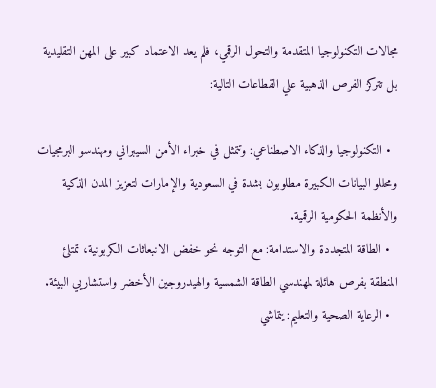مجالات التكنولوجيا المتقدمة والتحول الرقمي، فلم يعد الاعتماد كبير على المهن التقليدية بل تتركز الفرص الذهبية علي القطاعات التالية:

  • التكنولوجيا والذكاء الاصطناعي: وتتمثل في خبراء الأمن السيبراني ومهندسو البرمجيات ومحللو البيانات الكبيرة مطلوبون بشدة في السعودية والإمارات لتعزيز المدن الذكية والأنظمة الحكومية الرقمية.
  • الطاقة المتجددة والاستدامة: مع التوجه نحو خفض الانبعاثات الكربونية، تمتلئ المنطقة بفرص هائلة لمهندسي الطاقة الشمسية والهيدروجين الأخضر واستشاريي البيئة.
  • الرعاية الصحية والتعليم: يتماشي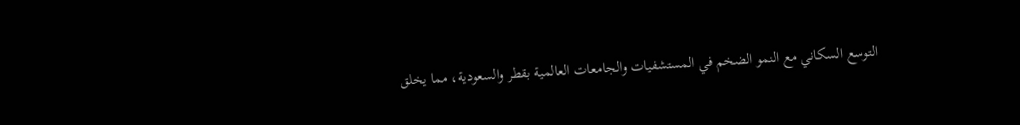التوسع السكاني مع النمو الضخم في المستشفيات والجامعات العالمية بقطر والسعودية، مما يخلق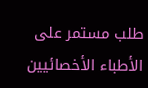طلب مستمر على الأطباء الأخصائيين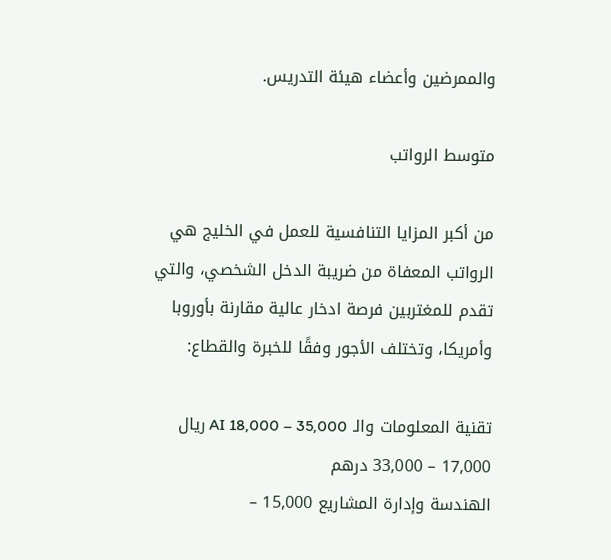والممرضين وأعضاء هيئة التدريس.

متوسط الرواتب

من أكبر المزايا التنافسية للعمل في الخليج هي الرواتب المعفاة من ضريبة الدخل الشخصي، والتي تقدم للمغتربين فرصة ادخار عالية مقارنة بأوروبا وأمريكا، وتختلف الأجور وفقًا للخبرة والقطاع:

تقنية المعلومات والـ AI 18,000 – 35,000 ريال 17,000 – 33,000 درهم
الهندسة وإدارة المشاريع 15,000 –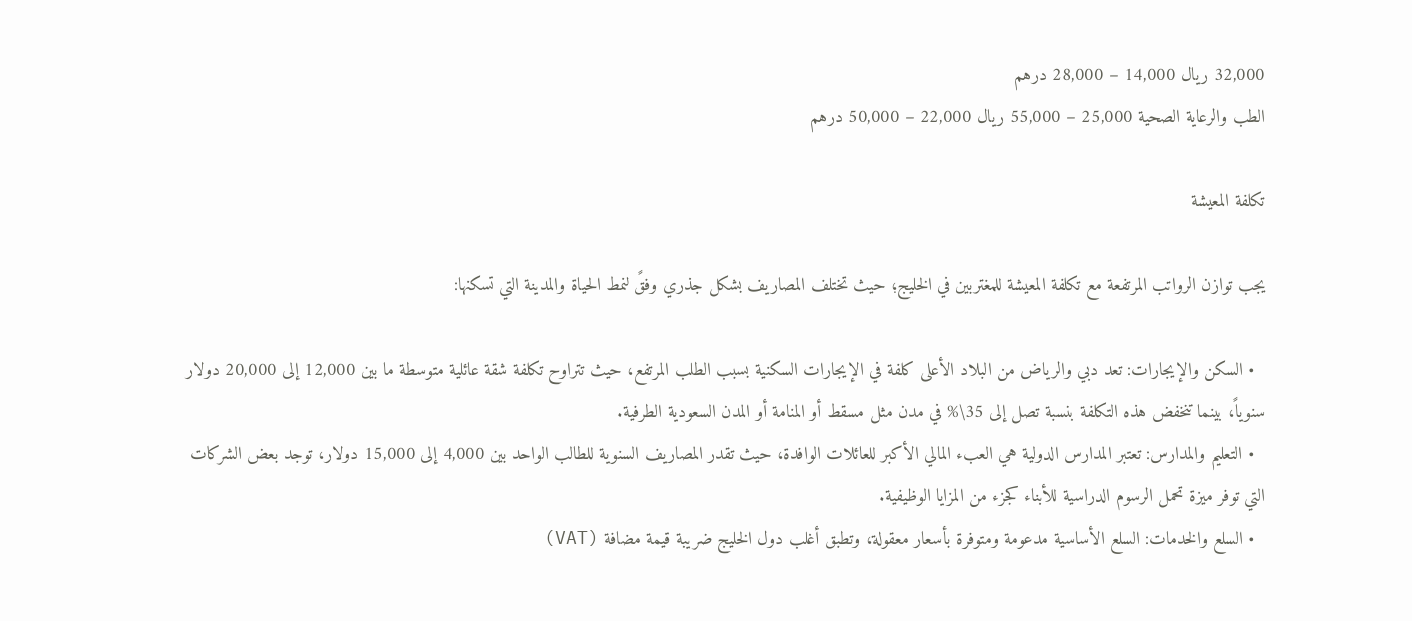32,000 ريال 14,000 – 28,000 درهم
الطب والرعاية الصحية 25,000 – 55,000 ريال 22,000 – 50,000 درهم

تكلفة المعيشة

يجب توازن الرواتب المرتفعة مع تكلفة المعيشة للمغتربين في الخليج؛ حيث تختلف المصاريف بشكل جذري وفقً لنمط الحياة والمدينة التي تسكنها:

  • السكن والإيجارات: تعد دبي والرياض من البلاد الأعلى كلفة في الإيجارات السكنية بسبب الطلب المرتفع، حيث تتراوح تكلفة شقة عائلية متوسطة ما بين 12,000 إلى 20,000 دولار سنوياً، بينما تنخفض هذه التكلفة بنسبة تصل إلى 35\% في مدن مثل مسقط أو المنامة أو المدن السعودية الطرفية.
  • التعليم والمدارس: تعتبر المدارس الدولية هي العبء المالي الأكبر للعائلات الوافدة، حيث تقدر المصاريف السنوية للطالب الواحد بين 4,000 إلى 15,000 دولار، توجد بعض الشركات التي توفر ميزة تحمل الرسوم الدراسية للأبناء كجزء من المزايا الوظيفية.
  • السلع والخدمات: السلع الأساسية مدعومة ومتوفرة بأسعار معقولة، وتطبق أغلب دول الخليج ضريبة قيمة مضافة (VAT)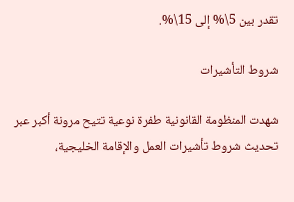تقدر بين 5\% إلى 15\%.

شروط التأشيرات

شهدت المنظومة القانونية طفرة نوعية تتيح مرونة أكبر عبر تحديث شروط تأشيرات العمل والإقامة الخليجية،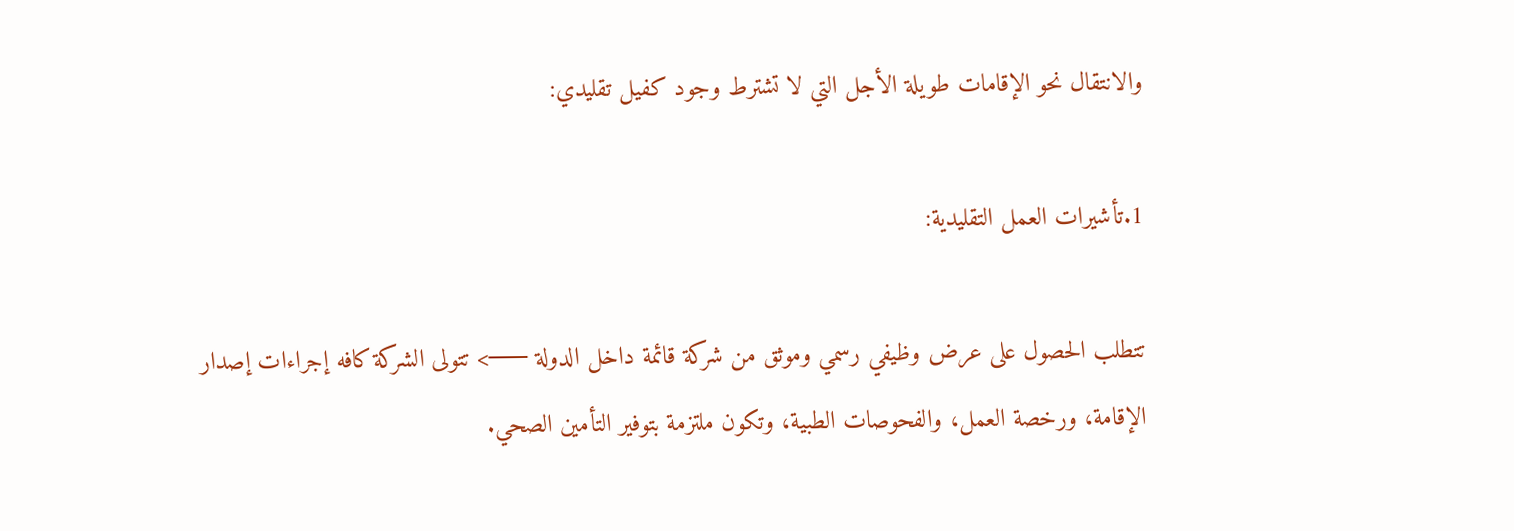والانتقال نحو الإقامات طويلة الأجل التي لا تشترط وجود كفيل تقليدي:

1.تأشيرات العمل التقليدية:

تتطلب الحصول على عرض وظيفي رسمي وموثق من شركة قائمة داخل الدولة ──> تتولى الشركة كافه إجراءات إصدار الإقامة، ورخصة العمل، والفحوصات الطبية، وتكون ملتزمة بتوفير التأمين الصحي.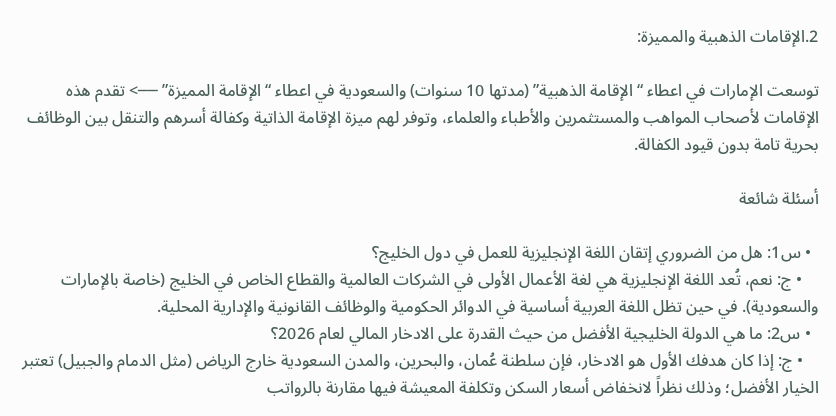2.الإقامات الذهبية والمميزة:

توسعت الإمارات في اعطاء “الإقامة الذهبية” (مدتها 10 سنوات) والسعودية في اعطاء “الإقامة المميزة” ──> تقدم هذه الإقامات لأصحاب المواهب والمستثمرين والأطباء والعلماء، وتوفر لهم ميزة الإقامة الذاتية وكفالة أسرهم والتنقل بين الوظائف بحرية تامة بدون قيود الكفالة.

أسئلة شائعة

  • س1: هل من الضروري إتقان اللغة الإنجليزية للعمل في دول الخليج؟
    • ج: نعم، تُعد اللغة الإنجليزية هي لغة الأعمال الأولى في الشركات العالمية والقطاع الخاص في الخليج (خاصة بالإمارات والسعودية). في حين تظل اللغة العربية أساسية في الدوائر الحكومية والوظائف القانونية والإدارية المحلية.
  • س2: ما هي الدولة الخليجية الأفضل من حيث القدرة على الادخار المالي لعام 2026؟
    • ج: إذا كان هدفك الأول هو الادخار، فإن سلطنة عُمان، والبحرين، والمدن السعودية خارج الرياض (مثل الدمام والجبيل) تعتبر الخيار الأفضل؛ وذلك نظراً لانخفاض أسعار السكن وتكلفة المعيشة فيها مقارنة بالرواتب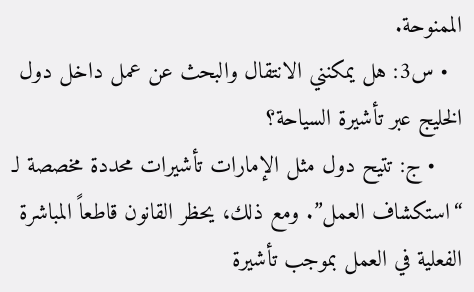الممنوحة.
  • س3: هل يمكنني الانتقال والبحث عن عمل داخل دول الخليج عبر تأشيرة السياحة؟
    • ج: تتيح دول مثل الإمارات تأشيرات محددة مخصصة لـ “استكشاف العمل”. ومع ذلك، يحظر القانون قاطعاً المباشرة الفعلية في العمل بموجب تأشيرة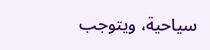سياحية، ويتوجب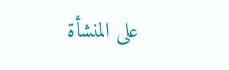على المنشأة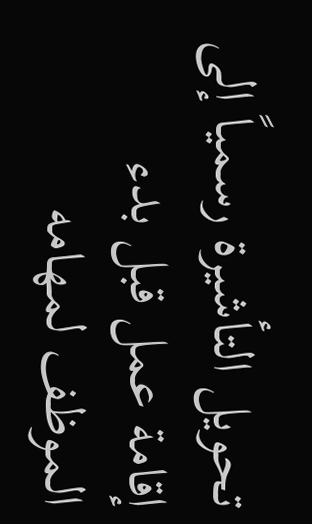تحويل التأشيرة رسمياً إلى إقامة عمل قبل بدء الموظف لمهامه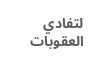لتفادي العقوبات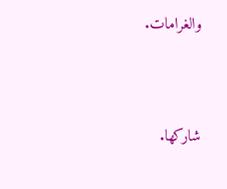والغرامات.



شاركها.